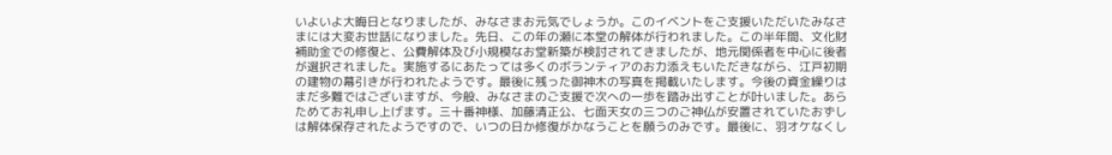いよいよ大晦日となりましたが、みなさまお元気でしょうか。このイベントをご支援いただいたみなさまには大変お世話になりました。先日、この年の瀬に本堂の解体が行われました。この半年間、文化財補助金での修復と、公費解体及び小規模なお堂新築が検討されてきましたが、地元関係者を中心に後者が選択されました。実施するにあたっては多くのボランティアのお力添えもいただきながら、江戸初期の建物の幕引きが行われたようです。最後に残った御神木の写真を掲載いたします。今後の資金繰りはまだ多難ではございますが、今般、みなさまのご支援で次への一歩を踏み出すことが叶いました。あらためてお礼申し上げます。三十番神様、加藤清正公、七面天女の三つのご神仏が安置されていたおずしは解体保存されたようですので、いつの日か修復がかなうことを願うのみです。最後に、羽オケなくし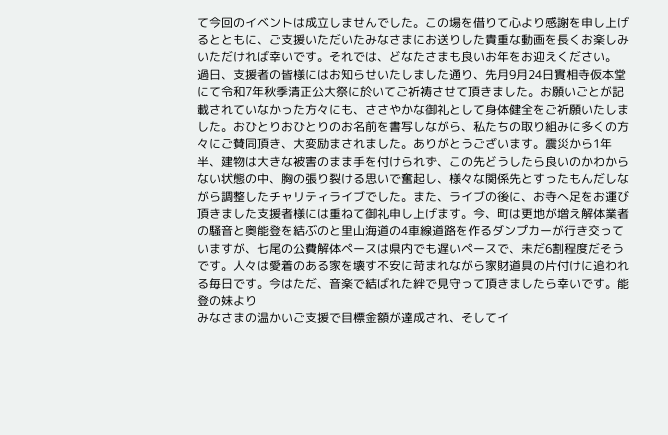て今回のイベントは成立しませんでした。この場を借りて心より感謝を申し上げるとともに、ご支援いただいたみなさまにお送りした貴重な動画を長くお楽しみいただければ幸いです。それでは、どなたさまも良いお年をお迎えください。
過日、支援者の皆様にはお知らせいたしました通り、先月9月24日實相寺仮本堂にて令和7年秋季清正公大祭に於いてご祈祷させて頂きました。お願いごとが記載されていなかった方々にも、ささやかな御礼として身体健全をご祈願いたしました。おひとりおひとりのお名前を書写しながら、私たちの取り組みに多くの方々にご賛同頂き、大変励まされました。ありがとうございます。震災から1年半、建物は大きな被害のまま手を付けられず、この先どうしたら良いのかわからない状態の中、胸の張り裂ける思いで奮起し、様々な関係先とすったもんだしながら調整したチャリティライブでした。また、ライブの後に、お寺へ足をお運び頂きました支援者様には重ねて御礼申し上げます。今、町は更地が増え解体業者の騒音と奥能登を結ぶのと里山海道の4車線道路を作るダンプカーが行き交っていますが、七尾の公費解体ペースは県内でも遅いペースで、未だ6割程度だそうです。人々は愛着のある家を壊す不安に苛まれながら家財道具の片付けに追われる毎日です。今はただ、音楽で結ばれた絆で見守って頂きましたら幸いです。能登の妹より
みなさまの温かいご支援で目標金額が達成され、そしてイ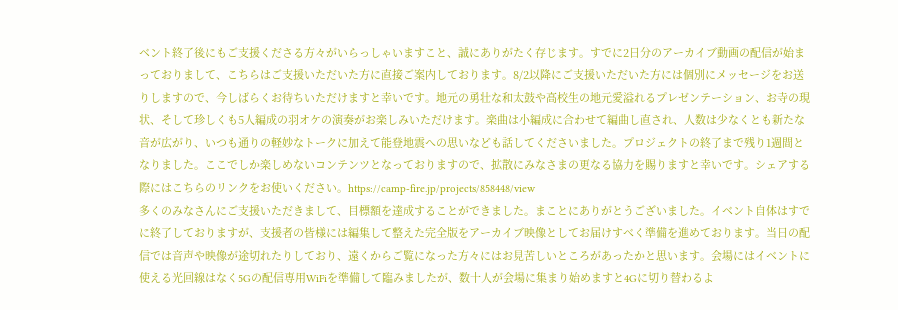ベント終了後にもご支援くださる方々がいらっしゃいますこと、誠にありがたく存じます。すでに2日分のアーカイブ動画の配信が始まっておりまして、こちらはご支援いただいた方に直接ご案内しております。8/2以降にご支援いただいた方には個別にメッセージをお送りしますので、今しばらくお待ちいただけますと幸いです。地元の勇壮な和太鼓や高校生の地元愛溢れるプレゼンテーション、お寺の現状、そして珍しくも5人編成の羽オケの演奏がお楽しみいただけます。楽曲は小編成に合わせて編曲し直され、人数は少なくとも新たな音が広がり、いつも通りの軽妙なトークに加えて能登地震への思いなども話してくださいました。プロジェクトの終了まで残り1週間となりました。ここでしか楽しめないコンテンツとなっておりますので、拡散にみなさまの更なる協力を賜りますと幸いです。シェアする際にはこちらのリンクをお使いください。https://camp-fire.jp/projects/858448/view
多くのみなさんにご支援いただきまして、目標額を達成することができました。まことにありがとうございました。イベント自体はすでに終了しておりますが、支援者の皆様には編集して整えた完全版をアーカイブ映像としてお届けすべく準備を進めております。当日の配信では音声や映像が途切れたりしており、遠くからご覧になった方々にはお見苦しいところがあったかと思います。会場にはイベントに使える光回線はなく5Gの配信専用WiFiを準備して臨みましたが、数十人が会場に集まり始めますと4Gに切り替わるよ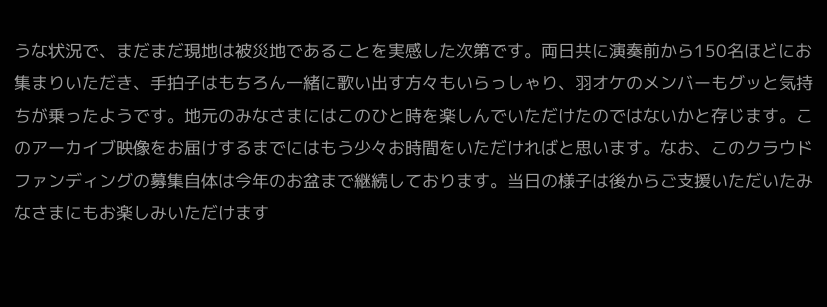うな状況で、まだまだ現地は被災地であることを実感した次第です。両日共に演奏前から150名ほどにお集まりいただき、手拍子はもちろん一緒に歌い出す方々もいらっしゃり、羽オケのメンバーもグッと気持ちが乗ったようです。地元のみなさまにはこのひと時を楽しんでいただけたのではないかと存じます。このアーカイブ映像をお届けするまでにはもう少々お時間をいただければと思います。なお、このクラウドファンディングの募集自体は今年のお盆まで継続しております。当日の様子は後からご支援いただいたみなさまにもお楽しみいただけます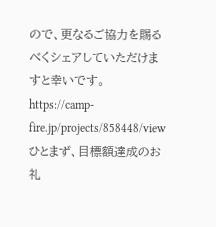ので、更なるご協力を賜るべくシェアしていただけますと幸いです。https://camp-fire.jp/projects/858448/viewひとまず、目標額達成のお礼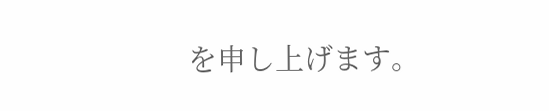を申し上げます。